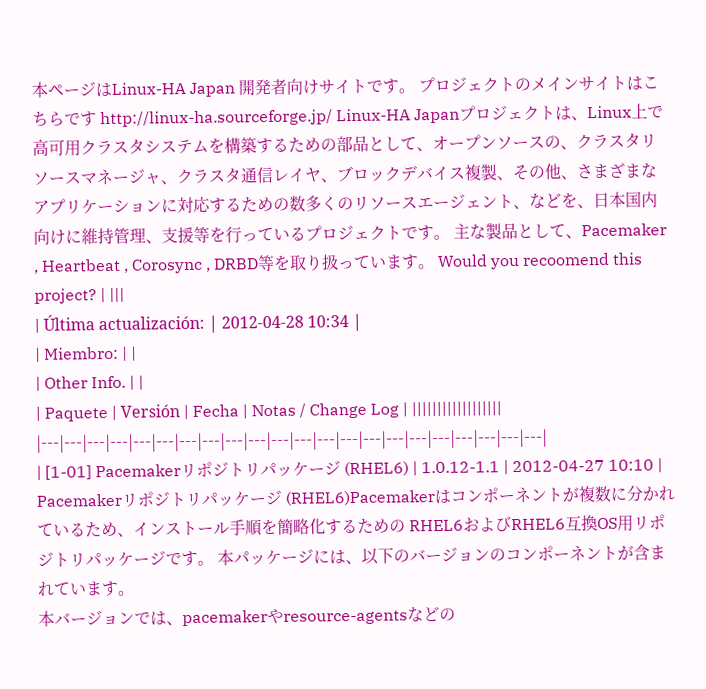本ページはLinux-HA Japan 開発者向けサイトです。 プロジェクトのメインサイトはこちらです http://linux-ha.sourceforge.jp/ Linux-HA Japanプロジェクトは、Linux上で高可用クラスタシステムを構築するための部品として、オープンソースの、クラスタリソースマネージャ、クラスタ通信レイヤ、ブロックデバイス複製、その他、さまざまなアプリケーションに対応するための数多くのリソースエージェント、などを、日本国内向けに維持管理、支援等を行っているプロジェクトです。 主な製品として、Pacemaker , Heartbeat , Corosync , DRBD等を取り扱っています。 Would you recoomend this project? | |||
| Última actualización: | 2012-04-28 10:34 |
| Miembro: | |
| Other Info. | |
| Paquete | Versión | Fecha | Notas / Change Log | ||||||||||||||||||
|---|---|---|---|---|---|---|---|---|---|---|---|---|---|---|---|---|---|---|---|---|---|
| [1-01] Pacemakerリポジトリパッケージ (RHEL6) | 1.0.12-1.1 | 2012-04-27 10:10 | Pacemakerリポジトリパッケージ (RHEL6)Pacemakerはコンポーネントが複数に分かれているため、インストール手順を簡略化するための RHEL6およびRHEL6互換OS用リポジトリパッケージです。 本パッケージには、以下のバージョンのコンポーネントが含まれています。
本バージョンでは、pacemakerやresource-agentsなどの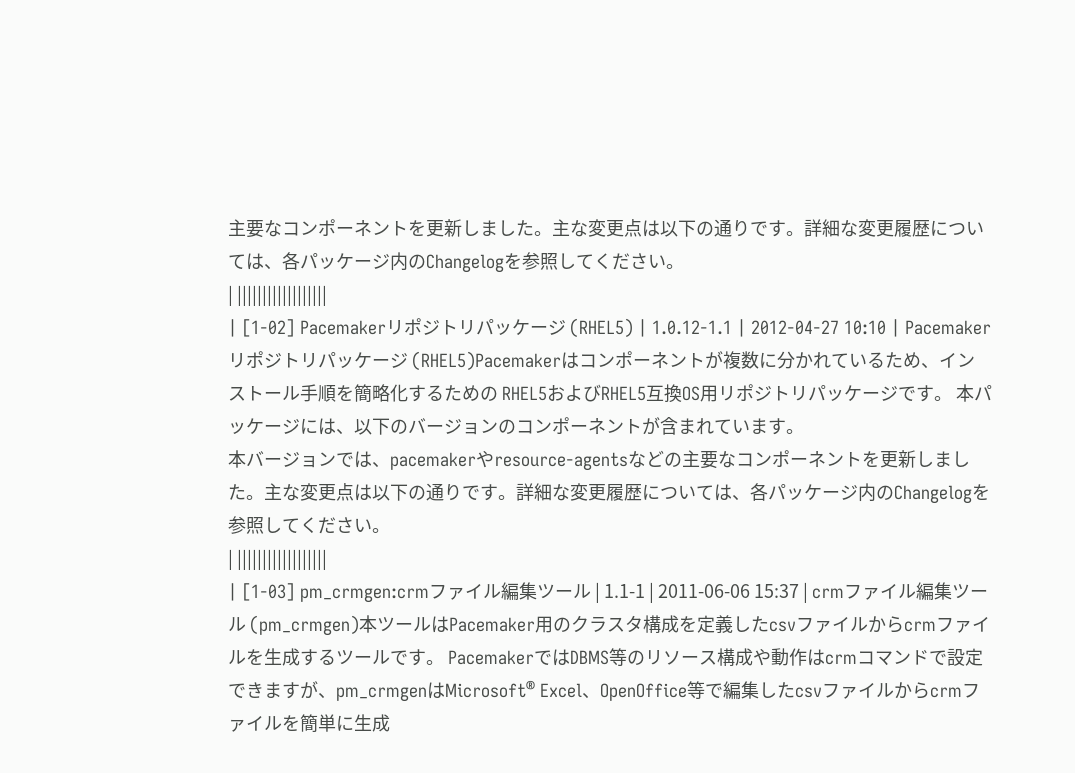主要なコンポーネントを更新しました。主な変更点は以下の通りです。詳細な変更履歴については、各パッケージ内のChangelogを参照してください。
| ||||||||||||||||||
| [1-02] Pacemakerリポジトリパッケージ (RHEL5) | 1.0.12-1.1 | 2012-04-27 10:10 | Pacemakerリポジトリパッケージ (RHEL5)Pacemakerはコンポーネントが複数に分かれているため、インストール手順を簡略化するための RHEL5およびRHEL5互換OS用リポジトリパッケージです。 本パッケージには、以下のバージョンのコンポーネントが含まれています。
本バージョンでは、pacemakerやresource-agentsなどの主要なコンポーネントを更新しました。主な変更点は以下の通りです。詳細な変更履歴については、各パッケージ内のChangelogを参照してください。
| ||||||||||||||||||
| [1-03] pm_crmgen:crmファイル編集ツール | 1.1-1 | 2011-06-06 15:37 | crmファイル編集ツール (pm_crmgen)本ツールはPacemaker用のクラスタ構成を定義したcsvファイルからcrmファイルを生成するツールです。 PacemakerではDBMS等のリソース構成や動作はcrmコマンドで設定できますが、pm_crmgenはMicrosoft® Excel、OpenOffice等で編集したcsvファイルからcrmファイルを簡単に生成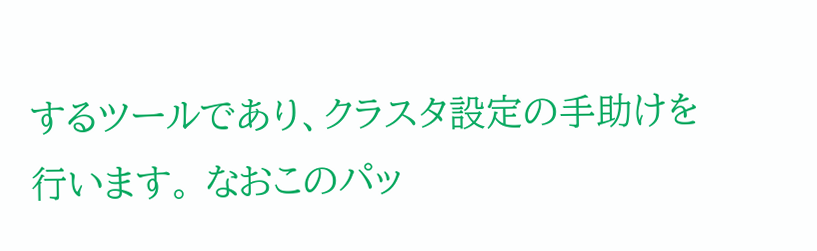するツールであり、クラスタ設定の手助けを行います。 なおこのパッ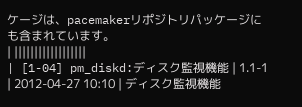ケージは、pacemakerリポジトリパッケージにも含まれています。
| ||||||||||||||||||
| [1-04] pm_diskd:ディスク監視機能 | 1.1-1 | 2012-04-27 10:10 | ディスク監視機能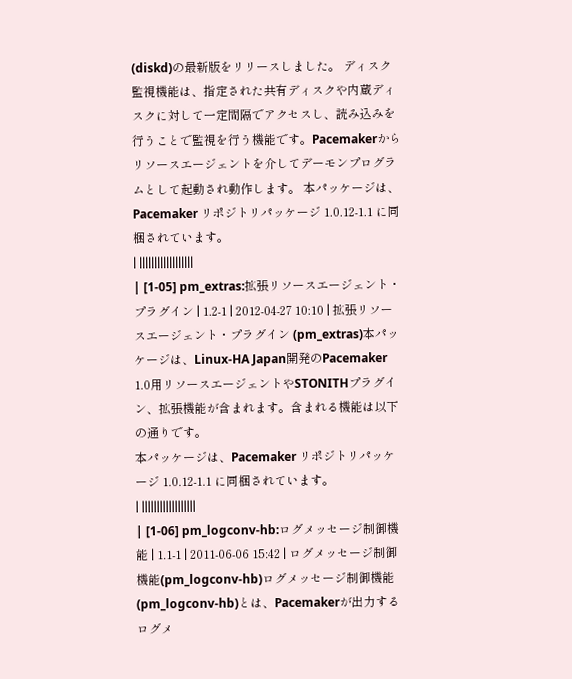(diskd)の最新版をリリースしました。 ディスク監視機能は、指定された共有ディスクや内蔵ディスクに対して一定間隔でアクセスし、読み込みを行うことで監視を行う機能です。Pacemakerからリソースエージェントを介してデーモンプログラムとして起動され動作します。 本パッケージは、Pacemaker リポジトリパッケージ 1.0.12-1.1 に同梱されています。
| ||||||||||||||||||
| [1-05] pm_extras:拡張リソースエージェント・プラグイン | 1.2-1 | 2012-04-27 10:10 | 拡張リソースエージェント・プラグイン (pm_extras)本パッケージは、Linux-HA Japan開発のPacemaker 1.0用リソースエージェントやSTONITHプラグイン、拡張機能が含まれます。含まれる機能は以下の通りです。
本パッケージは、Pacemaker リポジトリパッケージ 1.0.12-1.1 に同梱されています。
| ||||||||||||||||||
| [1-06] pm_logconv-hb:ログメッセージ制御機能 | 1.1-1 | 2011-06-06 15:42 | ログメッセージ制御機能(pm_logconv-hb)ログメッセージ制御機能(pm_logconv-hb)とは、Pacemakerが出力するログメ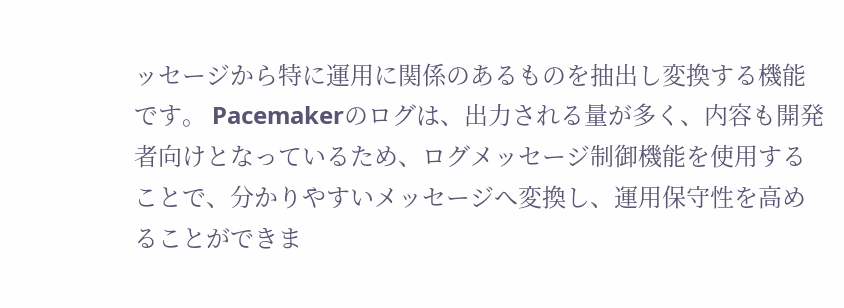ッセージから特に運用に関係のあるものを抽出し変換する機能です。 Pacemakerのログは、出力される量が多く、内容も開発者向けとなっているため、ログメッセージ制御機能を使用することで、分かりやすいメッセージへ変換し、運用保守性を高めることができま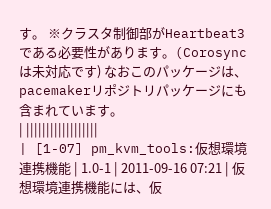す。 ※クラスタ制御部がHeartbeat3である必要性があります。(Corosyncは未対応です) なおこのパッケージは、pacemakerリポジトリパッケージにも含まれています。
| ||||||||||||||||||
| [1-07] pm_kvm_tools:仮想環境連携機能 | 1.0-1 | 2011-09-16 07:21 | 仮想環境連携機能には、仮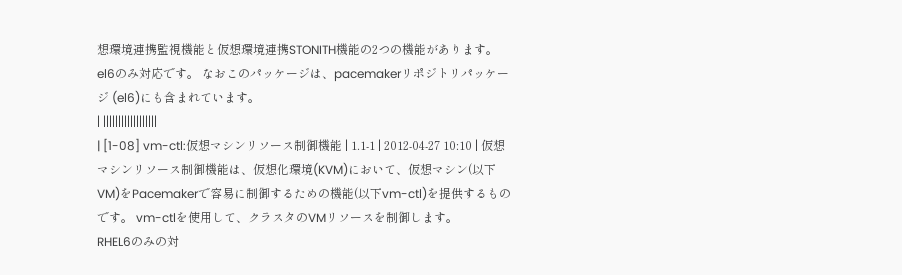想環境連携監視機能と仮想環境連携STONITH機能の2つの機能があります。 el6のみ対応です。 なおこのパッケージは、pacemakerリポジトリパッケージ (el6)にも含まれています。
| ||||||||||||||||||
| [1-08] vm-ctl:仮想マシンリソース制御機能 | 1.1-1 | 2012-04-27 10:10 | 仮想マシンリソース制御機能は、仮想化環境(KVM)において、仮想マシン(以下VM)をPacemakerで容易に制御するための機能(以下vm-ctl)を提供するものです。 vm-ctlを使用して、クラスタのVMリソースを制御します。
RHEL6のみの対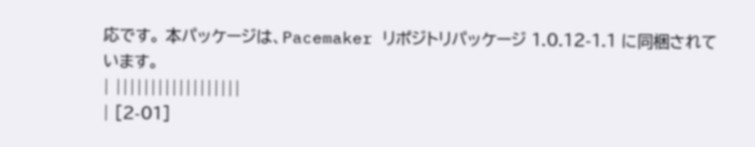応です。 本パッケージは、Pacemaker リポジトリパッケージ 1.0.12-1.1 に同梱されています。
| ||||||||||||||||||
| [2-01]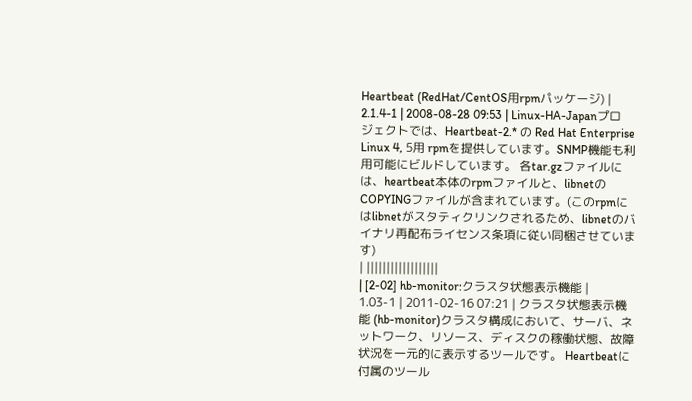Heartbeat (RedHat/CentOS用rpmパッケージ) | 2.1.4-1 | 2008-08-28 09:53 | Linux-HA-Japanプロジェクトでは、Heartbeat-2.* の Red Hat Enterprise Linux 4, 5用 rpmを提供しています。SNMP機能も利用可能にビルドしています。 各tar.gzファイルには、heartbeat本体のrpmファイルと、libnetのCOPYINGファイルが含まれています。(このrpmにはlibnetがスタティクリンクされるため、libnetのバイナリ再配布ライセンス条項に従い同梱させています)
| ||||||||||||||||||
| [2-02] hb-monitor:クラスタ状態表示機能 | 1.03-1 | 2011-02-16 07:21 | クラスタ状態表示機能 (hb-monitor)クラスタ構成において、サーバ、ネットワーク、リソース、ディスクの稼働状態、故障状況を一元的に表示するツールです。 Heartbeatに付属のツール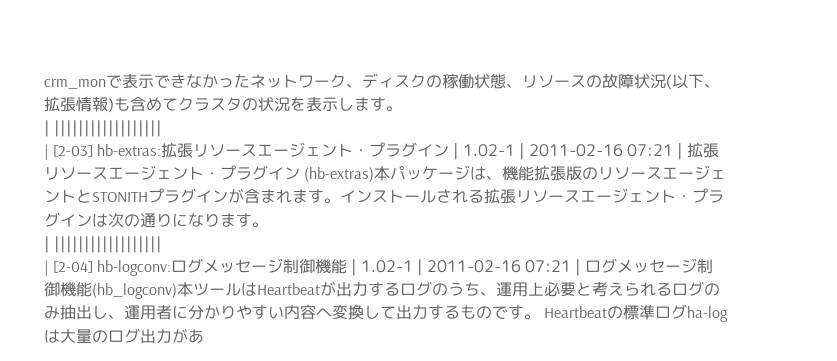crm_monで表示できなかったネットワーク、ディスクの稼働状態、リソースの故障状況(以下、拡張情報)も含めてクラスタの状況を表示します。
| ||||||||||||||||||
| [2-03] hb-extras:拡張リソースエージェント・プラグイン | 1.02-1 | 2011-02-16 07:21 | 拡張リソースエージェント・プラグイン (hb-extras)本パッケージは、機能拡張版のリソースエージェントとSTONITHプラグインが含まれます。インストールされる拡張リソースエージェント・プラグインは次の通りになります。
| ||||||||||||||||||
| [2-04] hb-logconv:ログメッセージ制御機能 | 1.02-1 | 2011-02-16 07:21 | ログメッセージ制御機能(hb_logconv)本ツールはHeartbeatが出力するログのうち、運用上必要と考えられるログのみ抽出し、運用者に分かりやすい内容へ変換して出力するものです。 Heartbeatの標準ログha-logは大量のログ出力があ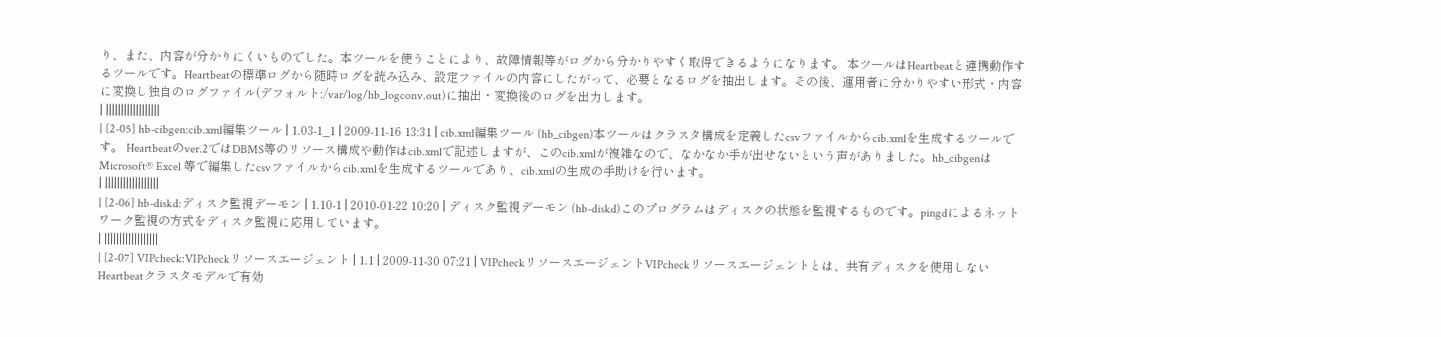り、また、内容が分かりにくいものでした。本ツールを使うことにより、故障情報等がログから分かりやすく取得できるようになります。 本ツールはHeartbeatと連携動作するツールです。Heartbeatの標準ログから随時ログを読み込み、設定ファイルの内容にしたがって、必要となるログを抽出します。その後、運用者に分かりやすい形式・内容に変換し独自のログファイル(デフォルト:/var/log/hb_logconv.out)に抽出・変換後のログを出力します。
| ||||||||||||||||||
| [2-05] hb-cibgen:cib.xml編集ツール | 1.03-1_1 | 2009-11-16 13:31 | cib.xml編集ツール (hb_cibgen)本ツールはクラスタ構成を定義したcsvファイルからcib.xmlを生成するツールです。 Heartbeatのver.2ではDBMS等のリソース構成や動作はcib.xmlで記述しますが、このcib.xmlが複雑なので、なかなか手が出せないという声がありました。hb_cibgenはMicrosoft® Excel 等で編集したcsvファイルからcib.xmlを生成するツールであり、cib.xmlの生成の手助けを行います。
| ||||||||||||||||||
| [2-06] hb-diskd:ディスク監視デーモン | 1.10-1 | 2010-01-22 10:20 | ディスク監視デーモン (hb-diskd)このプログラムはディスクの状態を監視するものです。pingdによるネットワーク監視の方式をディスク監視に応用しています。
| ||||||||||||||||||
| [2-07] VIPcheck:VIPcheckリソースエージェント | 1.1 | 2009-11-30 07:21 | VIPcheckリソースエージェントVIPcheckリソースエージェントとは、共有ディスクを使用しないHeartbeatクラスタモデルで有効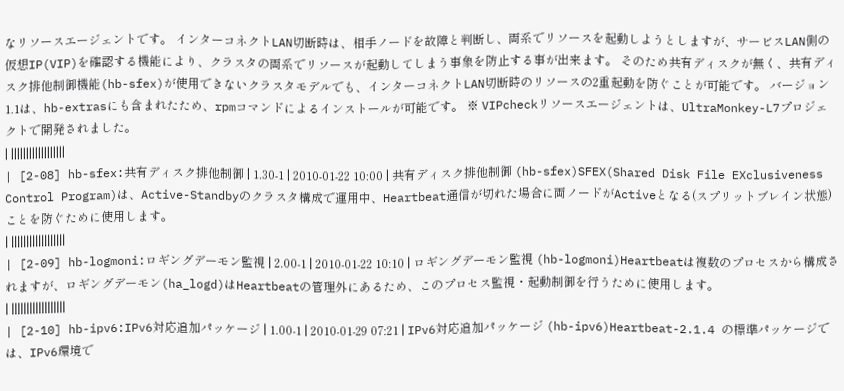なリソースエージェントです。 インターコネクトLAN切断時は、相手ノードを故障と判断し、両系でリソースを起動しようとしますが、サービスLAN側の仮想IP(VIP)を確認する機能により、クラスタの両系でリソースが起動してしまう事象を防止する事が出来ます。 そのため共有ディスクが無く、共有ディスク排他制御機能(hb-sfex)が使用できないクラスタモデルでも、インターコネクトLAN切断時のリソースの2重起動を防ぐことが可能です。 バージョン1.1は、hb-extrasにも含まれたため、rpmコマンドによるインストールが可能です。 ※ VIPcheckリソースエージェントは、UltraMonkey-L7プロジェクトで開発されました。
| ||||||||||||||||||
| [2-08] hb-sfex:共有ディスク排他制御 | 1.30-1 | 2010-01-22 10:00 | 共有ディスク排他制御 (hb-sfex)SFEX(Shared Disk File EXclusiveness Control Program)は、Active-Standbyのクラスタ構成で運用中、Heartbeat通信が切れた場合に両ノードがActiveとなる(スプリットブレイン状態)ことを防ぐために使用します。
| ||||||||||||||||||
| [2-09] hb-logmoni:ロギングデーモン監視 | 2.00-1 | 2010-01-22 10:10 | ロギングデーモン監視 (hb-logmoni)Heartbeatは複数のプロセスから構成されますが、ロギングデーモン(ha_logd)はHeartbeatの管理外にあるため、このプロセス監視・起動制御を行うために使用します。
| ||||||||||||||||||
| [2-10] hb-ipv6:IPv6対応追加パッケージ | 1.00-1 | 2010-01-29 07:21 | IPv6対応追加パッケージ (hb-ipv6)Heartbeat-2.1.4 の標準パッケージでは、IPv6環境で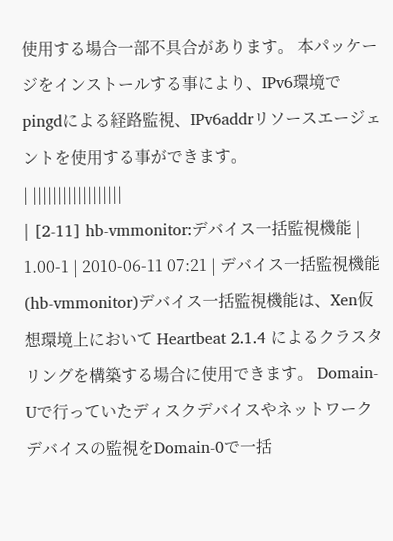使用する場合一部不具合があります。 本パッケージをインストールする事により、IPv6環境で pingdによる経路監視、IPv6addrリソースエージェントを使用する事ができます。
| ||||||||||||||||||
| [2-11] hb-vmmonitor:デバイス一括監視機能 | 1.00-1 | 2010-06-11 07:21 | デバイス一括監視機能 (hb-vmmonitor)デバイス一括監視機能は、Xen仮想環境上において Heartbeat 2.1.4 によるクラスタリングを構築する場合に使用できます。 Domain-Uで行っていたディスクデバイスやネットワークデバイスの監視をDomain-0で一括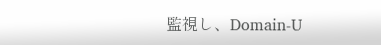監視し、Domain-U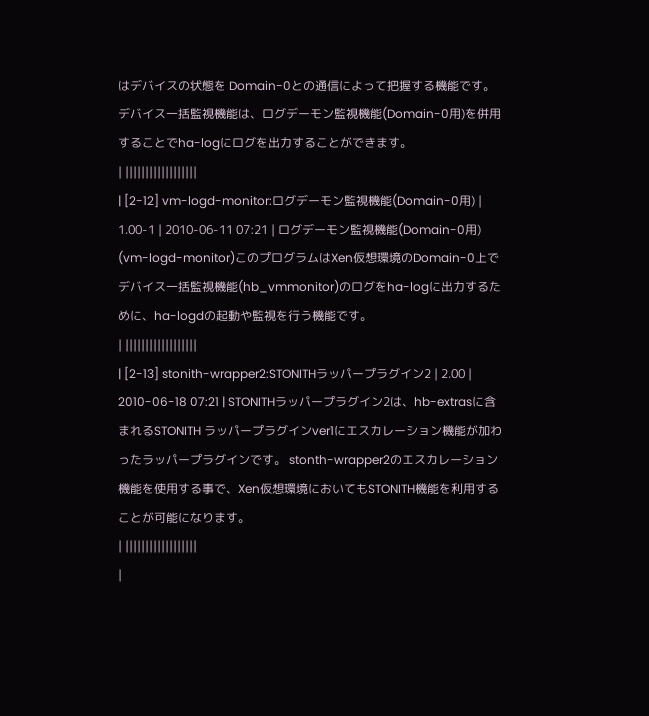はデバイスの状態を Domain-0との通信によって把握する機能です。 デバイス一括監視機能は、ログデーモン監視機能(Domain-0用)を併用することでha-logにログを出力することができます。
| ||||||||||||||||||
| [2-12] vm-logd-monitor:ログデーモン監視機能(Domain-0用) | 1.00-1 | 2010-06-11 07:21 | ログデーモン監視機能(Domain-0用) (vm-logd-monitor)このプログラムはXen仮想環境のDomain-0上でデバイス一括監視機能(hb_vmmonitor)のログをha-logに出力するために、ha-logdの起動や監視を行う機能です。
| ||||||||||||||||||
| [2-13] stonith-wrapper2:STONITHラッパープラグイン2 | 2.00 | 2010-06-18 07:21 | STONITHラッパープラグイン2は、hb-extrasに含まれるSTONITH ラッパープラグインver1にエスカレーション機能が加わったラッパープラグインです。 stonth-wrapper2のエスカレーション機能を使用する事で、Xen仮想環境においてもSTONITH機能を利用することが可能になります。
| ||||||||||||||||||
|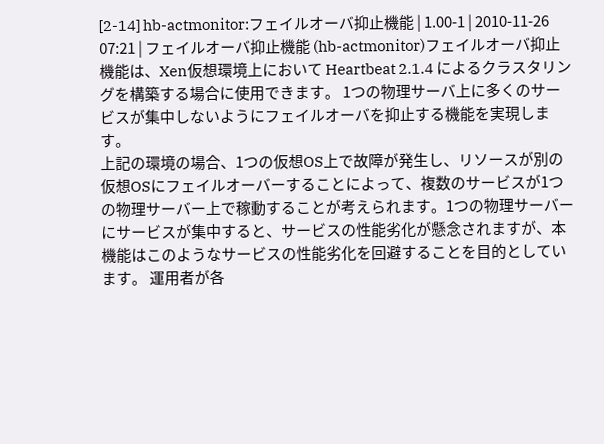[2-14] hb-actmonitor:フェイルオーバ抑止機能 | 1.00-1 | 2010-11-26 07:21 | フェイルオーバ抑止機能 (hb-actmonitor)フェイルオーバ抑止機能は、Xen仮想環境上において Heartbeat 2.1.4 によるクラスタリングを構築する場合に使用できます。 1つの物理サーバ上に多くのサービスが集中しないようにフェイルオーバを抑止する機能を実現します。
上記の環境の場合、1つの仮想OS上で故障が発生し、リソースが別の仮想OSにフェイルオーバーすることによって、複数のサービスが1つの物理サーバー上で稼動することが考えられます。1つの物理サーバーにサービスが集中すると、サービスの性能劣化が懸念されますが、本機能はこのようなサービスの性能劣化を回避することを目的としています。 運用者が各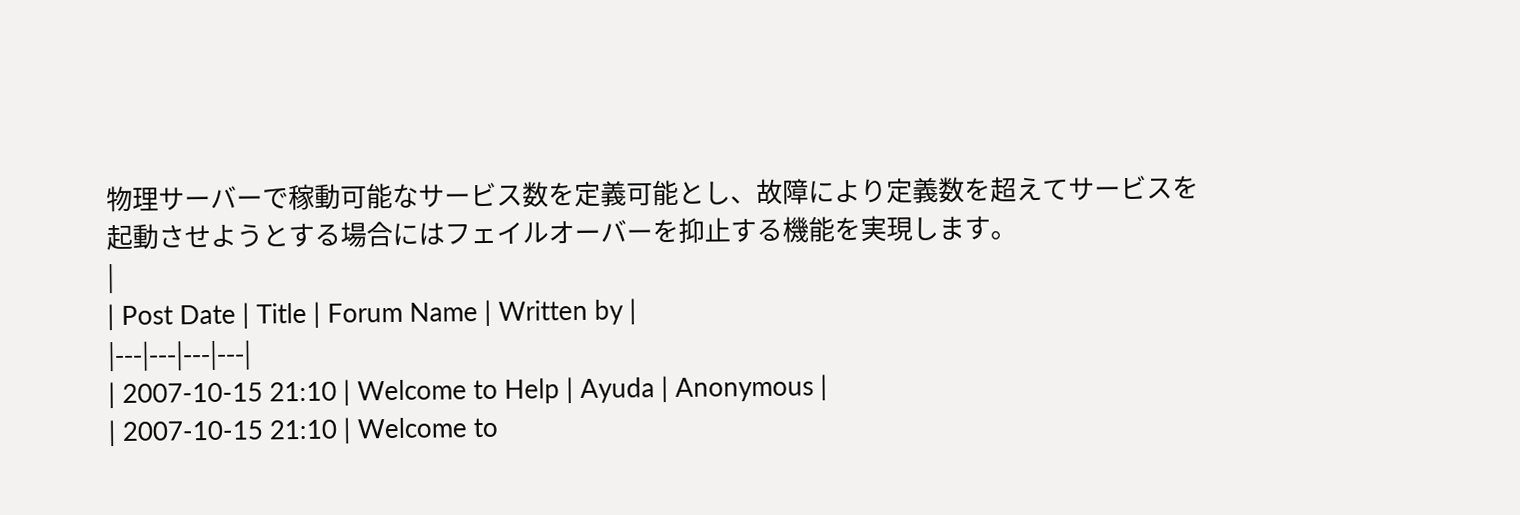物理サーバーで稼動可能なサービス数を定義可能とし、故障により定義数を超えてサービスを起動させようとする場合にはフェイルオーバーを抑止する機能を実現します。
|
| Post Date | Title | Forum Name | Written by |
|---|---|---|---|
| 2007-10-15 21:10 | Welcome to Help | Ayuda | Anonymous |
| 2007-10-15 21:10 | Welcome to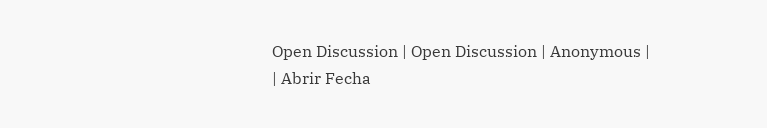Open Discussion | Open Discussion | Anonymous |
| Abrir Fecha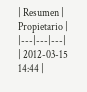| Resumen | Propietario |
|---|---|---|
| 2012-03-15 14:44 |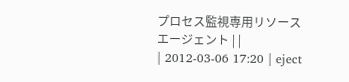プロセス監視専用リソースエージェント | |
| 2012-03-06 17:20 | eject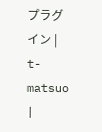プラグイン | t-matsuo |